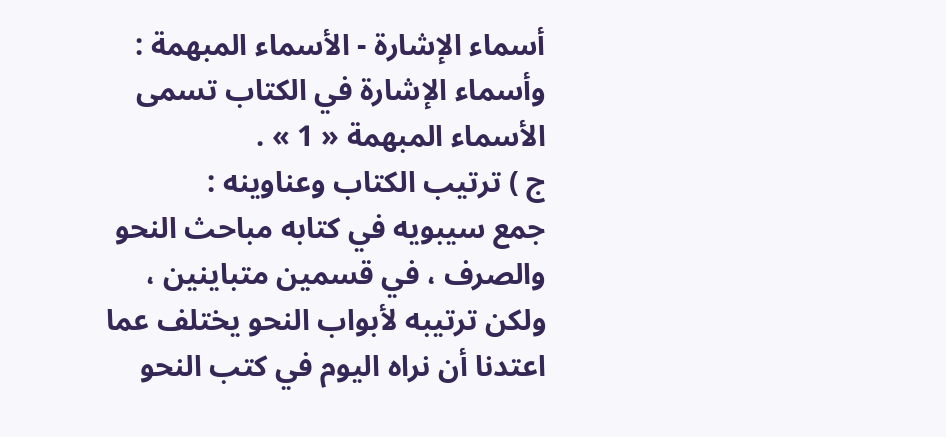أسماء الإشارة - الأسماء المبهمة :
وأسماء الإشارة في الكتاب تسمى الأسماء المبهمة « 1 » .
ج ) ترتيب الكتاب وعناوينه :
جمع سيبويه في كتابه مباحث النحو والصرف ، في قسمين متباينين ، ولكن ترتيبه لأبواب النحو يختلف عما اعتدنا أن نراه اليوم في كتب النحو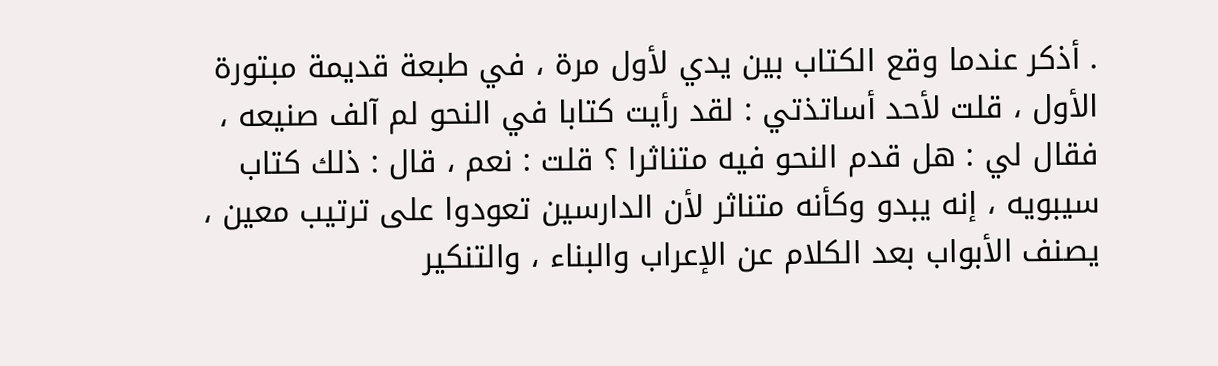. أذكر عندما وقع الكتاب بين يدي لأول مرة ، في طبعة قديمة مبتورة الأول ، قلت لأحد أساتذتي : لقد رأيت كتابا في النحو لم آلف صنيعه ، فقال لي : هل قدم النحو فيه متناثرا ؟ قلت : نعم ، قال : ذلك كتاب سيبويه ، إنه يبدو وكأنه متناثر لأن الدارسين تعودوا على ترتيب معين ، يصنف الأبواب بعد الكلام عن الإعراب والبناء ، والتنكير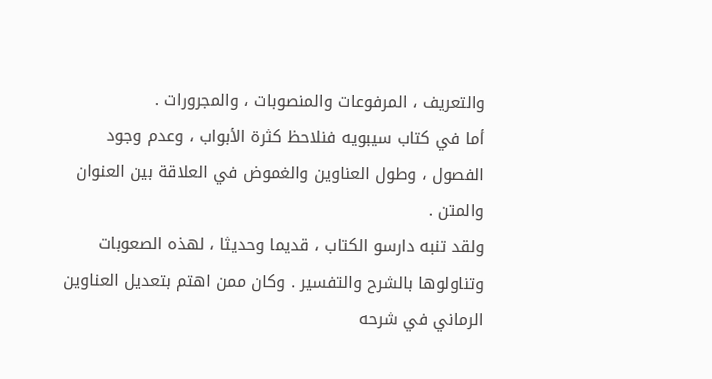والتعريف ، المرفوعات والمنصوبات ، والمجرورات .
أما في كتاب سيبويه فنلاحظ كثرة الأبواب ، وعدم وجود الفصول ، وطول العناوين والغموض في العلاقة بين العنوان والمتن .
ولقد تنبه دارسو الكتاب ، قديما وحديثا ، لهذه الصعوبات وتناولوها بالشرح والتفسير . وكان ممن اهتم بتعديل العناوين الرماني في شرحه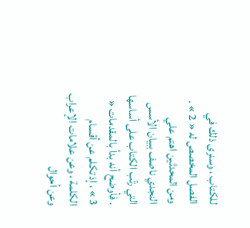للكتاب ، وسنرى ذلك في الفصل المخصص له « 2 » .
ومن المحدثين اهتم علي النجدي ناصف ببيان الأسس التي رتّب الكتاب على أساسها . فأوضح أنه بدأ بالمقدمات « 3 » ، إذ تكلم عن أقسام الكلمة ، وعن علامات الإعراب وعن أحوال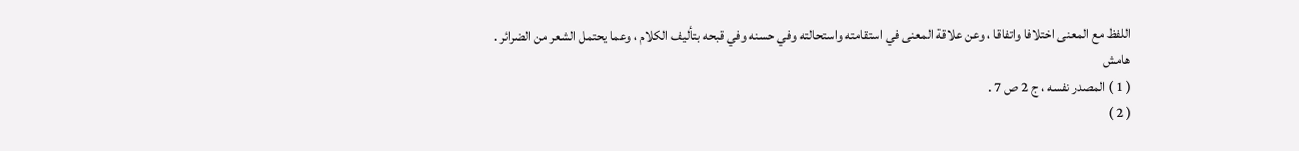اللفظ مع المعنى اختلافا واتفاقا ، وعن علاقة المعنى في استقامته واستحالته وفي حسنه وفي قبحه بتأليف الكلام ، وعما يحتمل الشعر من الضرائر .
هامش
( 1 ) المصدر نفسه ، ج 2 ص 7 .
( 2 )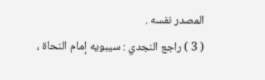المصدر نفسه .
( 3 ) راجع النجدي : سيبويه إمام النحاة ،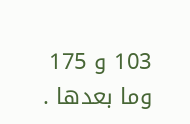103 و 175 وما بعدها .